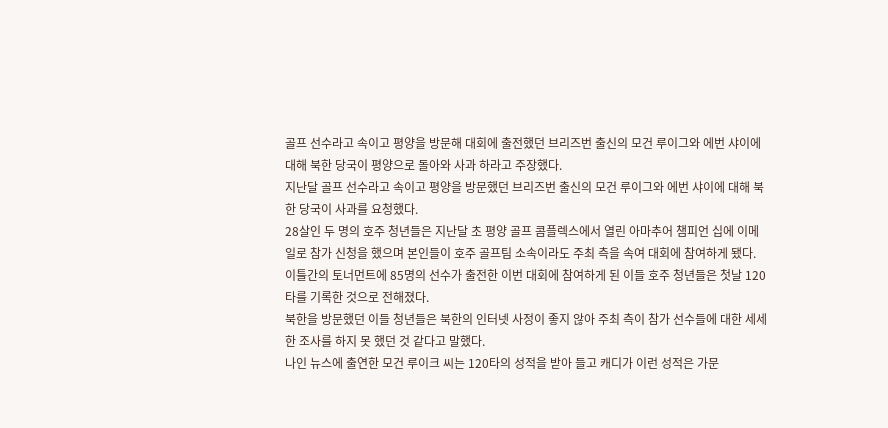골프 선수라고 속이고 평양을 방문해 대회에 출전했던 브리즈번 출신의 모건 루이그와 에번 샤이에 대해 북한 당국이 평양으로 돌아와 사과 하라고 주장했다.
지난달 골프 선수라고 속이고 평양을 방문했던 브리즈번 출신의 모건 루이그와 에번 샤이에 대해 북한 당국이 사과를 요청했다.
28살인 두 명의 호주 청년들은 지난달 초 평양 골프 콤플렉스에서 열린 아마추어 챔피언 십에 이메일로 참가 신청을 했으며 본인들이 호주 골프팀 소속이라도 주최 측을 속여 대회에 참여하게 됐다. 이틀간의 토너먼트에 85명의 선수가 출전한 이번 대회에 참여하게 된 이들 호주 청년들은 첫날 120타를 기록한 것으로 전해졌다.
북한을 방문했던 이들 청년들은 북한의 인터넷 사정이 좋지 않아 주최 측이 참가 선수들에 대한 세세한 조사를 하지 못 했던 것 같다고 말했다.
나인 뉴스에 출연한 모건 루이크 씨는 120타의 성적을 받아 들고 캐디가 이런 성적은 가문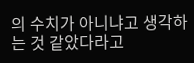의 수치가 아니냐고 생각하는 것 같았다라고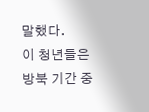말했다.
이 청년들은 방북 기간 중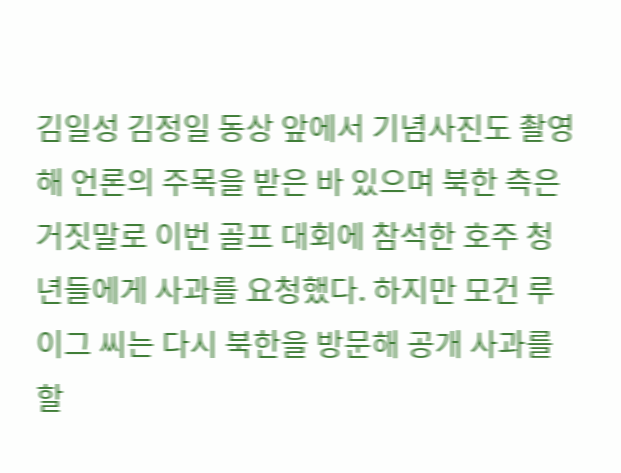김일성 김정일 동상 앞에서 기념사진도 촬영해 언론의 주목을 받은 바 있으며 북한 측은 거짓말로 이번 골프 대회에 참석한 호주 청년들에게 사과를 요청했다. 하지만 모건 루이그 씨는 다시 북한을 방문해 공개 사과를 할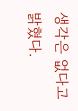생각은 없다고 밝혔다.